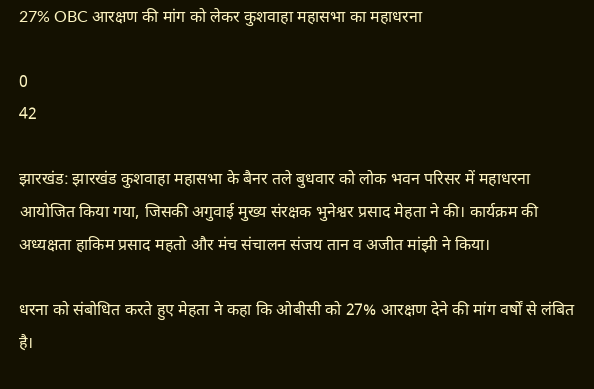27% OBC आरक्षण की मांग को लेकर कुशवाहा महासभा का महाधरना

0
42

झारखंड: झारखंड कुशवाहा महासभा के बैनर तले बुधवार को लोक भवन परिसर में महाधरना आयोजित किया गया, जिसकी अगुवाई मुख्य संरक्षक भुनेश्वर प्रसाद मेहता ने की। कार्यक्रम की अध्यक्षता हाकिम प्रसाद महतो और मंच संचालन संजय तान व अजीत मांझी ने किया।

धरना को संबोधित करते हुए मेहता ने कहा कि ओबीसी को 27% आरक्षण देने की मांग वर्षों से लंबित है।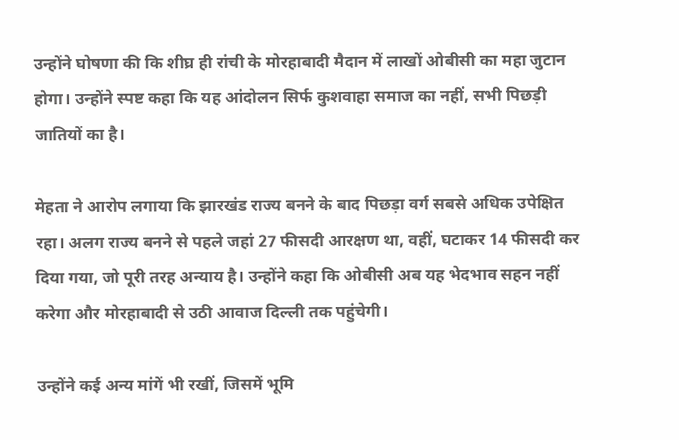उन्होंने घोषणा की कि शीघ्र ही रांची के मोरहाबादी मैदान में लाखों ओबीसी का महा जुटान होगा। उन्होंने स्पष्ट कहा कि यह आंदोलन सिर्फ कुशवाहा समाज का नहीं, सभी पिछड़ी जातियों का है।

मेहता ने आरोप लगाया कि झारखंड राज्य बनने के बाद पिछड़ा वर्ग सबसे अधिक उपेक्षित रहा। अलग राज्य बनने से पहले जहां 27 फीसदी आरक्षण था, वहीं, घटाकर 14 फीसदी कर दिया गया, जो पूरी तरह अन्याय है। उन्होंने कहा कि ओबीसी अब यह भेदभाव सहन नहीं करेगा और मोरहाबादी से उठी आवाज दिल्ली तक पहुंचेगी।

उन्होंने कई अन्य मांगें भी रखीं, जिसमें भूमि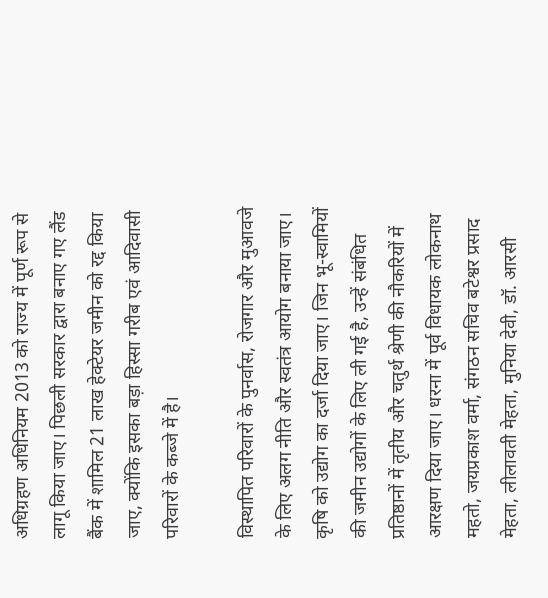अधिग्रहण अधिनियम 2013 को राज्य में पूर्ण रूप से लागू किया जाए। पिछली सरकार द्वारा बनाए गए लैंड बैंक में शामिल 21 लाख हेक्टेयर जमीन को रद्द किया जाए, क्योंकि इसका बड़ा हिस्सा गरीब एवं आदिवासी परिवारों के कब्जे में है।

विस्थापित परिवारों के पुनर्वास, रोजगार और मुआवजे के लिए अलग नीति और स्वतंत्र आयोग बनाया जाए। कृषि को उद्योग का दर्जा दिया जाए। जिन भू-स्वामियों की जमीन उद्योगों के लिए ली गई है, उन्हें संबंधित प्रतिष्ठानों में तृतीय और चतुर्थ श्रेणी की नौकरियों में आरक्षण दिया जाए। धरना में पूर्व विधायक लोकनाथ महतो, जयप्रकाश वर्मा, संगठन सचिव बटेश्वर प्रसाद मेहता, लीलावती मेहता, मुनिया देवी, डॉ. आरसी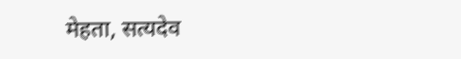मेहता, सत्यदेव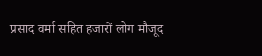प्रसाद वर्मा सहित हजारों लोग मौजूद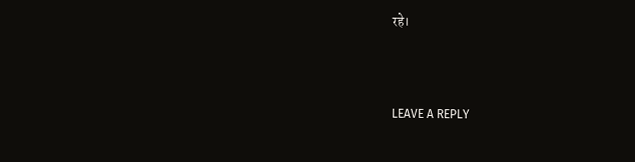रहे।



LEAVE A REPLY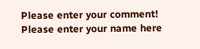Please enter your comment!
Please enter your name here